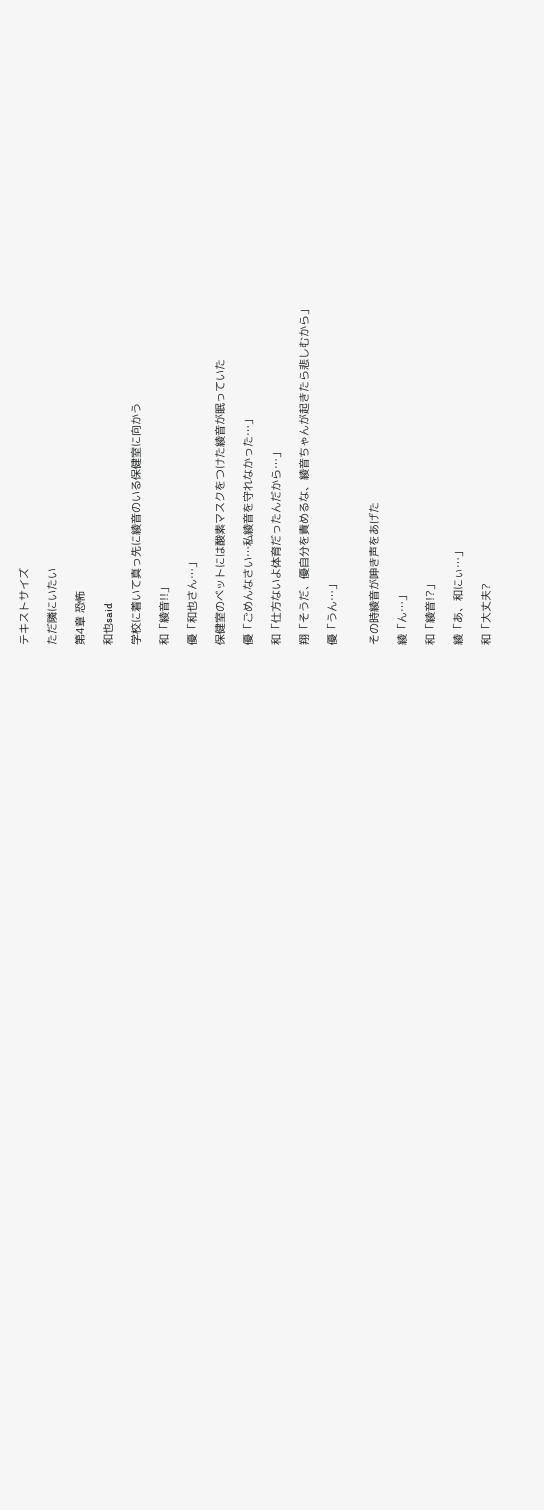テキストサイズ

ただ隣にいたい

第4章 恐怖

和也said

学校に着いて真っ先に綾音のいる保健室に向かう

和「綾音!!」

優「和也さん…」

保健室のベットには酸素マスクをつけた綾音が眠っていた

優「ごめんなさい…私綾音を守れなかった…」

和「仕方ないよ体育だったんだから…」

翔「そうだ、優自分を責めるな、綾音ちゃんが起きたら悲しむから」

優「うん…」


その時綾音が呻き声をあげた

綾「ん…」

和「綾音!?」

綾「あ、和にぃ…」

和「大丈夫?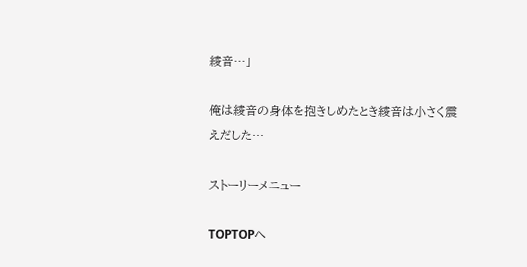綾音…」

俺は綾音の身体を抱きしめたとき綾音は小さく震えだした…

ストーリーメニュー

TOPTOPへ